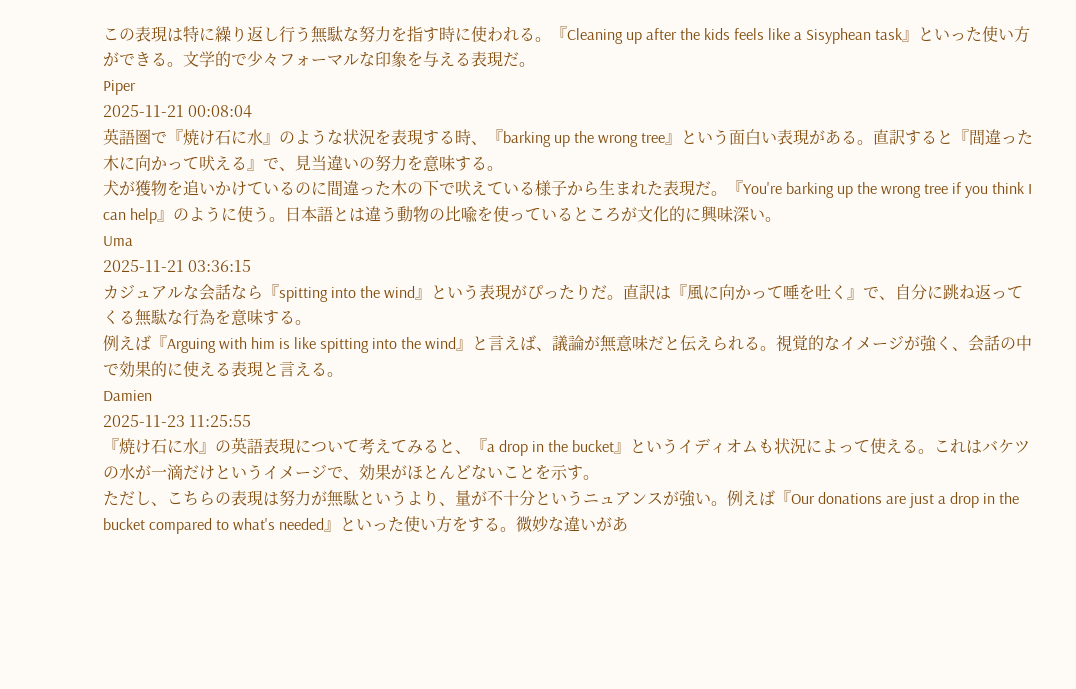この表現は特に繰り返し行う無駄な努力を指す時に使われる。『Cleaning up after the kids feels like a Sisyphean task』といった使い方ができる。文学的で少々フォーマルな印象を与える表現だ。
Piper
2025-11-21 00:08:04
英語圏で『焼け石に水』のような状況を表現する時、『barking up the wrong tree』という面白い表現がある。直訳すると『間違った木に向かって吠える』で、見当違いの努力を意味する。
犬が獲物を追いかけているのに間違った木の下で吠えている様子から生まれた表現だ。『You're barking up the wrong tree if you think I can help』のように使う。日本語とは違う動物の比喩を使っているところが文化的に興味深い。
Uma
2025-11-21 03:36:15
カジュアルな会話なら『spitting into the wind』という表現がぴったりだ。直訳は『風に向かって唾を吐く』で、自分に跳ね返ってくる無駄な行為を意味する。
例えば『Arguing with him is like spitting into the wind』と言えば、議論が無意味だと伝えられる。視覚的なイメージが強く、会話の中で効果的に使える表現と言える。
Damien
2025-11-23 11:25:55
『焼け石に水』の英語表現について考えてみると、『a drop in the bucket』というイディオムも状況によって使える。これはバケツの水が一滴だけというイメージで、効果がほとんどないことを示す。
ただし、こちらの表現は努力が無駄というより、量が不十分というニュアンスが強い。例えば『Our donations are just a drop in the bucket compared to what's needed』といった使い方をする。微妙な違いがあ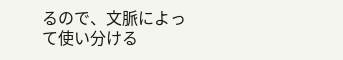るので、文脈によって使い分ける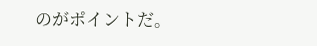のがポイントだ。